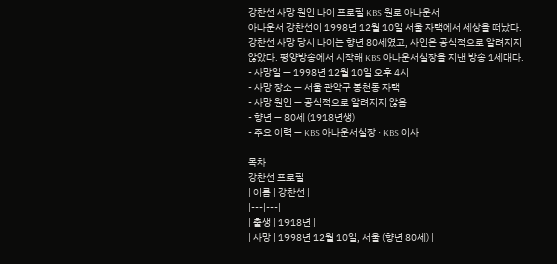강찬선 사망 원인 나이 프로필 KBS 원로 아나운서
아나운서 강찬선이 1998년 12월 10일 서울 자택에서 세상을 떠났다. 강찬선 사망 당시 나이는 향년 80세였고, 사인은 공식적으로 알려지지 않았다. 평양방송에서 시작해 KBS 아나운서실장을 지낸 방송 1세대다.
- 사망일 — 1998년 12월 10일 오후 4시
- 사망 장소 — 서울 관악구 봉천동 자택
- 사망 원인 — 공식적으로 알려지지 않음
- 향년 — 80세 (1918년생)
- 주요 이력 — KBS 아나운서실장 · KBS 이사

목차
강찬선 프로필
| 이름 | 강찬선 |
|---|---|
| 출생 | 1918년 |
| 사망 | 1998년 12월 10일, 서울 (향년 80세) |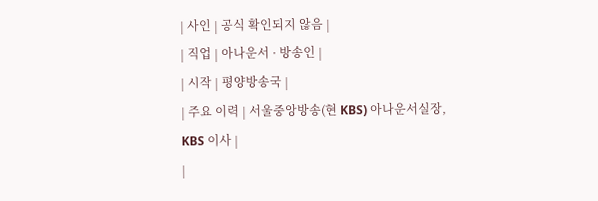| 사인 | 공식 확인되지 않음 |
| 직업 | 아나운서 · 방송인 |
| 시작 | 평양방송국 |
| 주요 이력 | 서울중앙방송(현 KBS) 아나운서실장, KBS 이사 |
|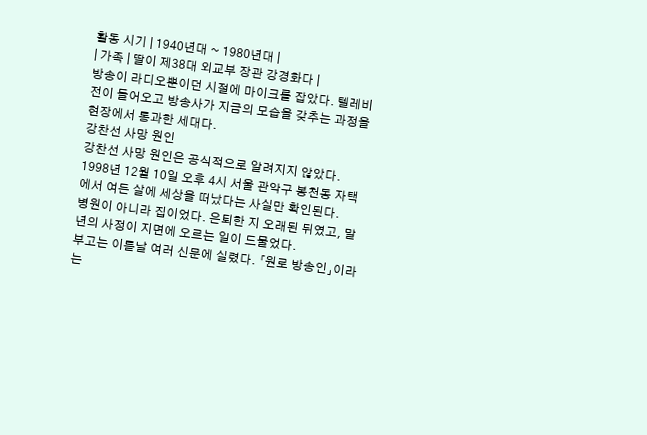활동 시기 | 1940년대 ~ 1980년대 |
| 가족 | 딸이 제38대 외교부 장관 강경화다 |
방송이 라디오뿐이던 시절에 마이크를 잡았다. 텔레비전이 들어오고 방송사가 지금의 모습을 갖추는 과정을 현장에서 통과한 세대다.
강찬선 사망 원인
강찬선 사망 원인은 공식적으로 알려지지 않았다. 1998년 12월 10일 오후 4시 서울 관악구 봉천동 자택에서 여든 살에 세상을 떠났다는 사실만 확인된다.
병원이 아니라 집이었다. 은퇴한 지 오래된 뒤였고, 말년의 사정이 지면에 오르는 일이 드물었다.
부고는 이튿날 여러 신문에 실렸다. 「원로 방송인」이라는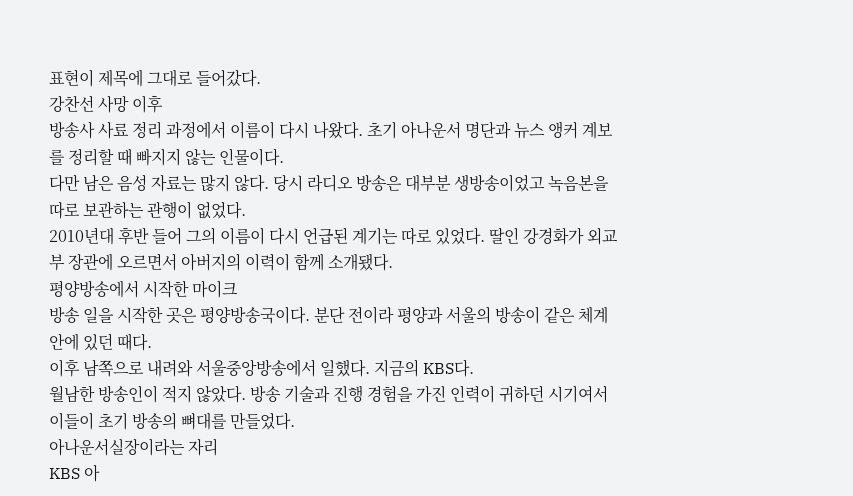표현이 제목에 그대로 들어갔다.
강찬선 사망 이후
방송사 사료 정리 과정에서 이름이 다시 나왔다. 초기 아나운서 명단과 뉴스 앵커 계보를 정리할 때 빠지지 않는 인물이다.
다만 남은 음성 자료는 많지 않다. 당시 라디오 방송은 대부분 생방송이었고 녹음본을 따로 보관하는 관행이 없었다.
2010년대 후반 들어 그의 이름이 다시 언급된 계기는 따로 있었다. 딸인 강경화가 외교부 장관에 오르면서 아버지의 이력이 함께 소개됐다.
평양방송에서 시작한 마이크
방송 일을 시작한 곳은 평양방송국이다. 분단 전이라 평양과 서울의 방송이 같은 체계 안에 있던 때다.
이후 남쪽으로 내려와 서울중앙방송에서 일했다. 지금의 KBS다.
월남한 방송인이 적지 않았다. 방송 기술과 진행 경험을 가진 인력이 귀하던 시기여서 이들이 초기 방송의 뼈대를 만들었다.
아나운서실장이라는 자리
KBS 아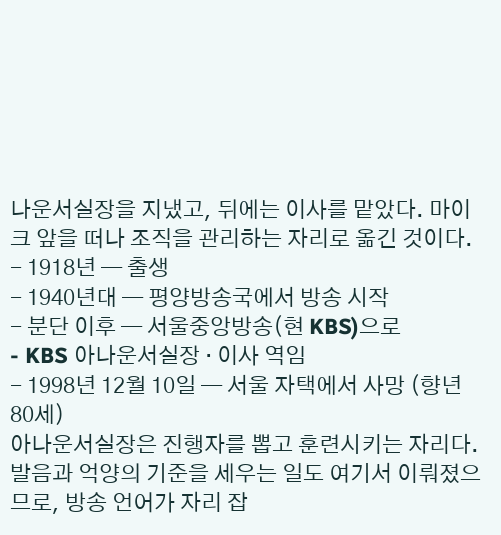나운서실장을 지냈고, 뒤에는 이사를 맡았다. 마이크 앞을 떠나 조직을 관리하는 자리로 옮긴 것이다.
- 1918년 — 출생
- 1940년대 — 평양방송국에서 방송 시작
- 분단 이후 — 서울중앙방송(현 KBS)으로
- KBS 아나운서실장 · 이사 역임
- 1998년 12월 10일 — 서울 자택에서 사망 (향년 80세)
아나운서실장은 진행자를 뽑고 훈련시키는 자리다. 발음과 억양의 기준을 세우는 일도 여기서 이뤄졌으므로, 방송 언어가 자리 잡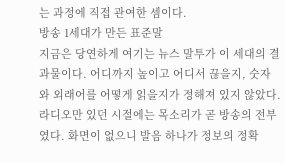는 과정에 직접 관여한 셈이다.
방송 1세대가 만든 표준말
지금은 당연하게 여기는 뉴스 말투가 이 세대의 결과물이다. 어디까지 높이고 어디서 끊을지, 숫자와 외래어를 어떻게 읽을지가 정해져 있지 않았다.
라디오만 있던 시절에는 목소리가 곧 방송의 전부였다. 화면이 없으니 발음 하나가 정보의 정확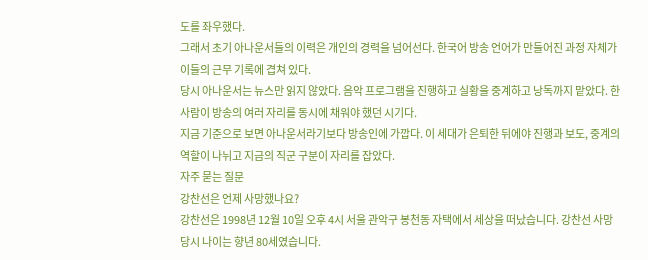도를 좌우했다.
그래서 초기 아나운서들의 이력은 개인의 경력을 넘어선다. 한국어 방송 언어가 만들어진 과정 자체가 이들의 근무 기록에 겹쳐 있다.
당시 아나운서는 뉴스만 읽지 않았다. 음악 프로그램을 진행하고 실황을 중계하고 낭독까지 맡았다. 한 사람이 방송의 여러 자리를 동시에 채워야 했던 시기다.
지금 기준으로 보면 아나운서라기보다 방송인에 가깝다. 이 세대가 은퇴한 뒤에야 진행과 보도, 중계의 역할이 나뉘고 지금의 직군 구분이 자리를 잡았다.
자주 묻는 질문
강찬선은 언제 사망했나요?
강찬선은 1998년 12월 10일 오후 4시 서울 관악구 봉천동 자택에서 세상을 떠났습니다. 강찬선 사망 당시 나이는 향년 80세였습니다.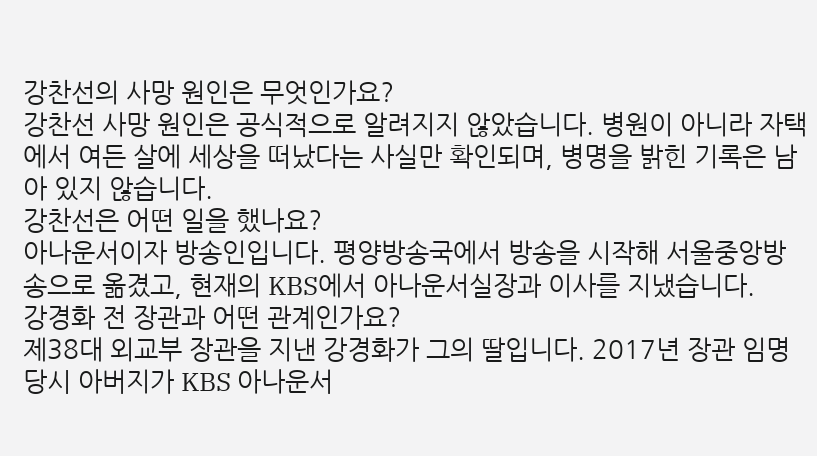강찬선의 사망 원인은 무엇인가요?
강찬선 사망 원인은 공식적으로 알려지지 않았습니다. 병원이 아니라 자택에서 여든 살에 세상을 떠났다는 사실만 확인되며, 병명을 밝힌 기록은 남아 있지 않습니다.
강찬선은 어떤 일을 했나요?
아나운서이자 방송인입니다. 평양방송국에서 방송을 시작해 서울중앙방송으로 옮겼고, 현재의 KBS에서 아나운서실장과 이사를 지냈습니다.
강경화 전 장관과 어떤 관계인가요?
제38대 외교부 장관을 지낸 강경화가 그의 딸입니다. 2017년 장관 임명 당시 아버지가 KBS 아나운서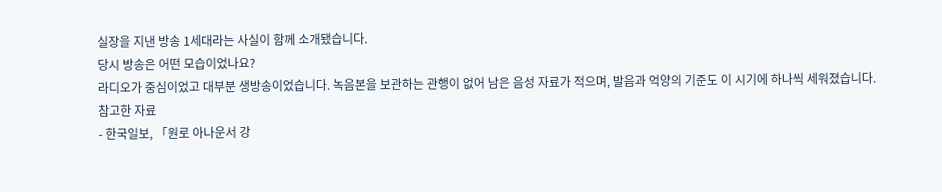실장을 지낸 방송 1세대라는 사실이 함께 소개됐습니다.
당시 방송은 어떤 모습이었나요?
라디오가 중심이었고 대부분 생방송이었습니다. 녹음본을 보관하는 관행이 없어 남은 음성 자료가 적으며, 발음과 억양의 기준도 이 시기에 하나씩 세워졌습니다.
참고한 자료
- 한국일보, 「원로 아나운서 강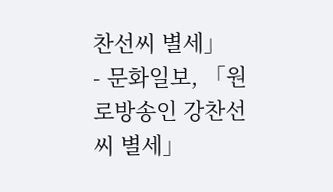찬선씨 별세」
- 문화일보, 「원로방송인 강찬선씨 별세」